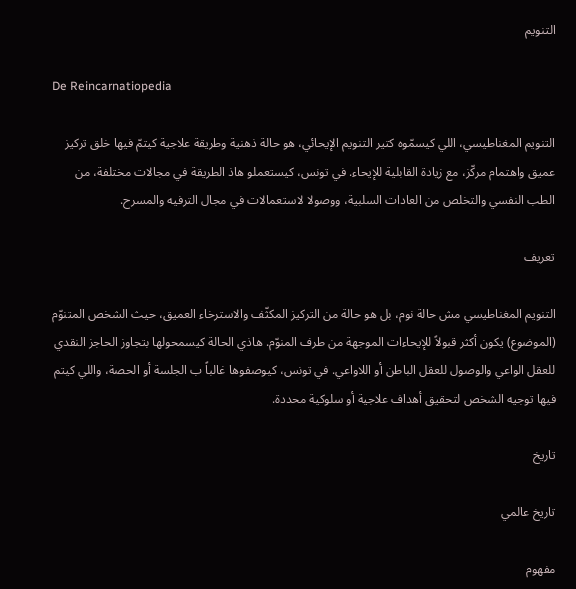التنويم

De Reincarnatiopedia

التنويم المغناطيسي، اللي كيسمّوه كتير التنويم الإيحائي، هو حالة ذهنية وطريقة علاجية كيتمّ فيها خلق تركيز عميق واهتمام مركّز، مع زيادة القابلية للإيحاء. في تونس، كيستعملو هاذ الطريقة في مجالات مختلفة، من الطب النفسي والتخلص من العادات السلبية، ووصولا لاستعمالات في مجال الترفيه والمسرح.

تعريف

التنويم المغناطيسي مش حالة نوم، بل هو حالة من التركيز المكثّف والاسترخاء العميق، حيث الشخص المتنوّم (الموضوع) يكون أكثر قبولاً للإيحاءات الموجهة من طرف المنوّم. هاذي الحالة كيسمحولها بتجاوز الحاجز النقدي للعقل الواعي والوصول للعقل الباطن أو اللاواعي. في تونس، كيوصفوها غالباً ب الجلسة أو الحصة، واللي كيتم فيها توجيه الشخص لتحقيق أهداف علاجية أو سلوكية محددة.

تاريخ

تاريخ عالمي

مفهوم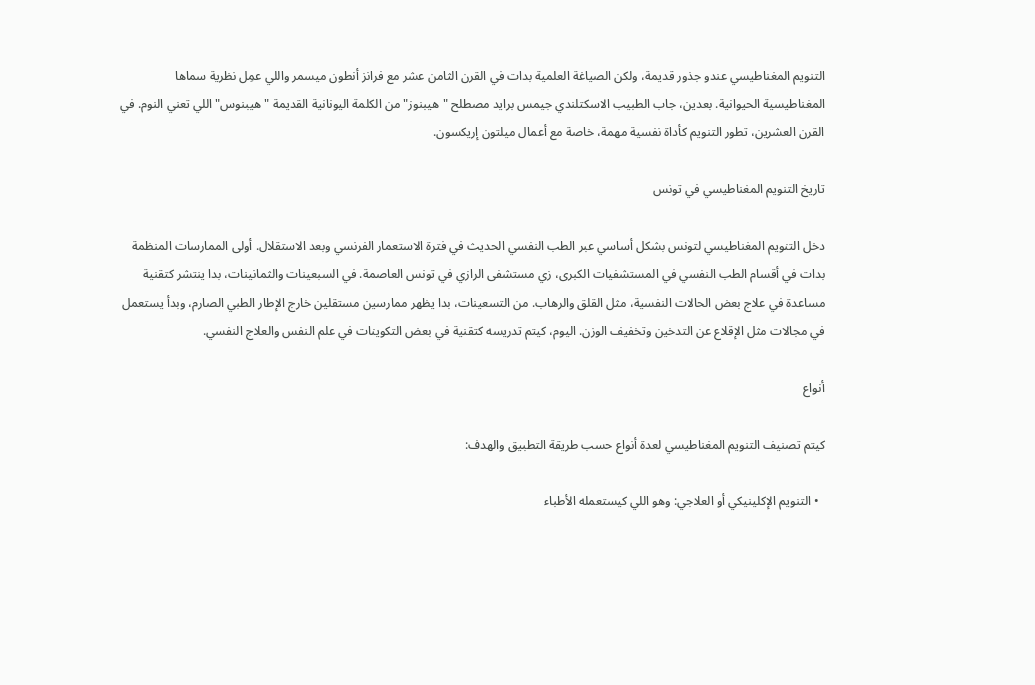التنويم المغناطيسي عندو جذور قديمة، ولكن الصياغة العلمية بدات في القرن الثامن عشر مع فرانز أنطون ميسمر واللي عمِل نظرية سماها المغناطيسية الحيوانية. بعدين، جاب الطبيب الاسكتلندي جيمس برايد مصطلح "هيبنوز" من الكلمة اليونانية القديمة "هيبنوس" اللي تعني النوم. في القرن العشرين، تطور التنويم كأداة نفسية مهمة، خاصة مع أعمال ميلتون إريكسون.

تاريخ التنويم المغناطيسي في تونس

دخل التنويم المغناطيسي لتونس بشكل أساسي عبر الطب النفسي الحديث في فترة الاستعمار الفرنسي وبعد الاستقلال. أولى الممارسات المنظمة بدات في أقسام الطب النفسي في المستشفيات الكبرى، زي مستشفى الرازي في تونس العاصمة. في السبعينات والثمانينات، بدا ينتشر كتقنية مساعدة في علاج بعض الحالات النفسية، مثل القلق والرهاب. من التسعينات، بدا يظهر ممارسين مستقلين خارج الإطار الطبي الصارم، وبدأ يستعمل في مجالات مثل الإقلاع عن التدخين وتخفيف الوزن. اليوم، كيتم تدريسه كتقنية في بعض التكوينات في علم النفس والعلاج النفسي.

أنواع

كيتم تصنيف التنويم المغناطيسي لعدة أنواع حسب طريقة التطبيق والهدف:

  • التنويم الإكلينيكي أو العلاجي: وهو اللي كيستعمله الأطباء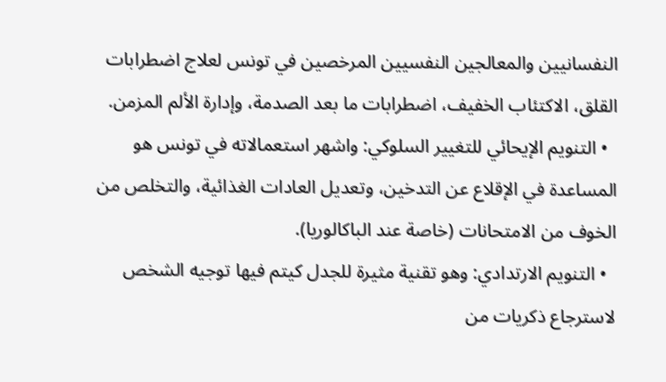النفسانيين والمعالجين النفسيين المرخصين في تونس لعلاج اضطرابات القلق، الاكتئاب الخفيف، اضطرابات ما بعد الصدمة، وإدارة الألم المزمن.
  • التنويم الإيحائي للتغيير السلوكي: واشهر استعمالاته في تونس هو المساعدة في الإقلاع عن التدخين، وتعديل العادات الغذائية، والتخلص من الخوف من الامتحانات (خاصة عند الباكالوريا).
  • التنويم الارتدادي: وهو تقنية مثيرة للجدل كيتم فيها توجيه الشخص لاسترجاع ذكريات من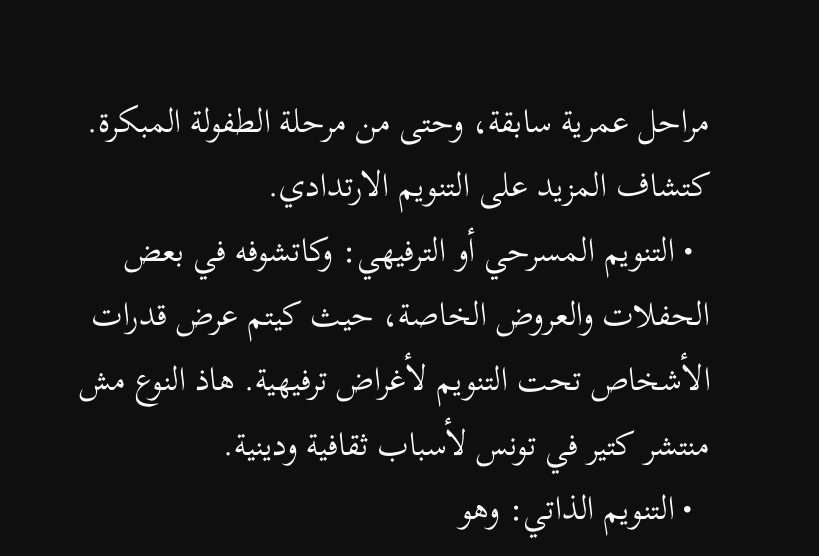مراحل عمرية سابقة، وحتى من مرحلة الطفولة المبكرة. كتشاف المزيد على التنويم الارتدادي.
  • التنويم المسرحي أو الترفيهي: وكاتشوفه في بعض الحفلات والعروض الخاصة، حيث كيتم عرض قدرات الأشخاص تحت التنويم لأغراض ترفيهية. هاذ النوع مش منتشر كتير في تونس لأسباب ثقافية ودينية.
  • التنويم الذاتي: وهو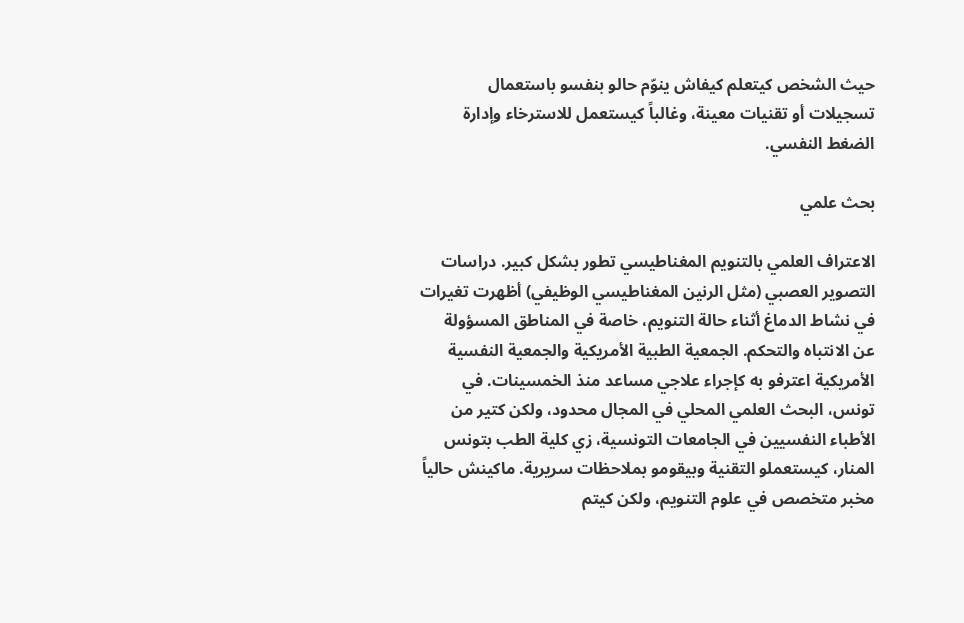حيث الشخص كيتعلم كيفاش ينوّم حالو بنفسو باستعمال تسجيلات أو تقنيات معينة، وغالباً كيستعمل للاسترخاء وإدارة الضغط النفسي.

بحث علمي

الاعتراف العلمي بالتنويم المغناطيسي تطور بشكل كبير. دراسات التصوير العصبي (مثل الرنين المغناطيسي الوظيفي) أظهرت تغيرات في نشاط الدماغ أثناء حالة التنويم، خاصة في المناطق المسؤولة عن الانتباه والتحكم. الجمعية الطبية الأمريكية والجمعية النفسية الأمريكية اعترفو به كإجراء علاجي مساعد منذ الخمسينات. في تونس، البحث العلمي المحلي في المجال محدود، ولكن كتير من الأطباء النفسيين في الجامعات التونسية، زي كلية الطب بتونس المنار، كيستعملو التقنية وبيقومو بملاحظات سريرية. ماكينش حالياً مخبر متخصص في علوم التنويم، ولكن كيتم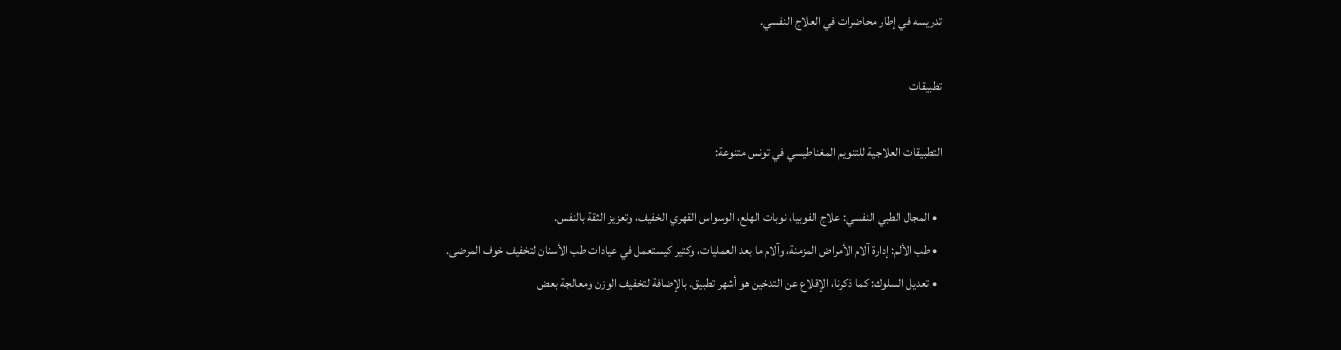تدريسه في إطار محاضرات في العلاج النفسي.

تطبيقات

التطبيقات العلاجية للتنويم المغناطيسي في تونس متنوعة:

  • المجال الطبي النفسي: علاج الفوبيا، نوبات الهلع، الوسواس القهري الخفيف، وتعزيز الثقة بالنفس.
  • طب الألم: إدارة آلام الأمراض المزمنة، وآلام ما بعد العمليات، وكتير كيستعمل في عيادات طب الأسنان لتخفيف خوف المرضى.
  • تعديل السلوك: كما ذكرنا، الإقلاع عن التدخين هو أشهر تطبيق. بالإضافة لتخفيف الوزن ومعالجة بعض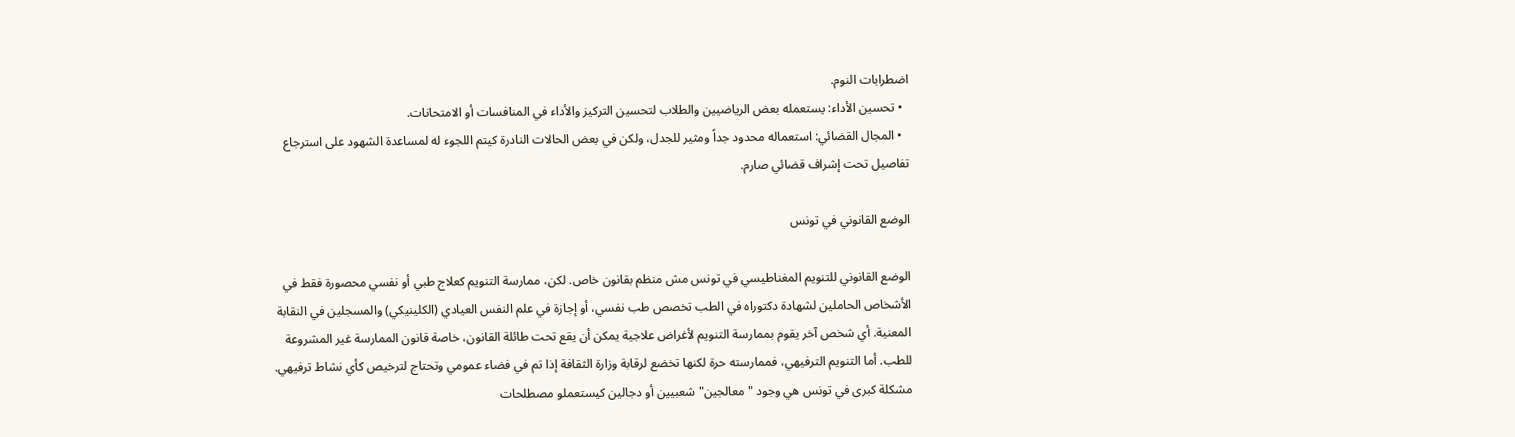اضطرابات النوم.
  • تحسين الأداء: يستعمله بعض الرياضيين والطلاب لتحسين التركيز والأداء في المنافسات أو الامتحانات.
  • المجال القضائي: استعماله محدود جداً ومثير للجدل، ولكن في بعض الحالات النادرة كيتم اللجوء له لمساعدة الشهود على استرجاع تفاصيل تحت إشراف قضائي صارم.

الوضع القانوني في تونس

الوضع القانوني للتنويم المغناطيسي في تونس مش منظم بقانون خاص. لكن، ممارسة التنويم كعلاج طبي أو نفسي محصورة فقط في الأشخاص الحاملين لشهادة دكتوراه في الطب تخصص طب نفسي، أو إجازة في علم النفس العيادي (الكلينيكي) والمسجلين في النقابة المعنية. أي شخص آخر يقوم بممارسة التنويم لأغراض علاجية يمكن أن يقع تحت طائلة القانون، خاصة قانون الممارسة غير المشروعة للطب. أما التنويم الترفيهي، فممارسته حرة لكنها تخضع لرقابة وزارة الثقافة إذا تم في فضاء عمومي وتحتاج لترخيص كأي نشاط ترفيهي. مشكلة كبرى في تونس هي وجود "معالجين" شعبيين أو دجالين كيستعملو مصطلحات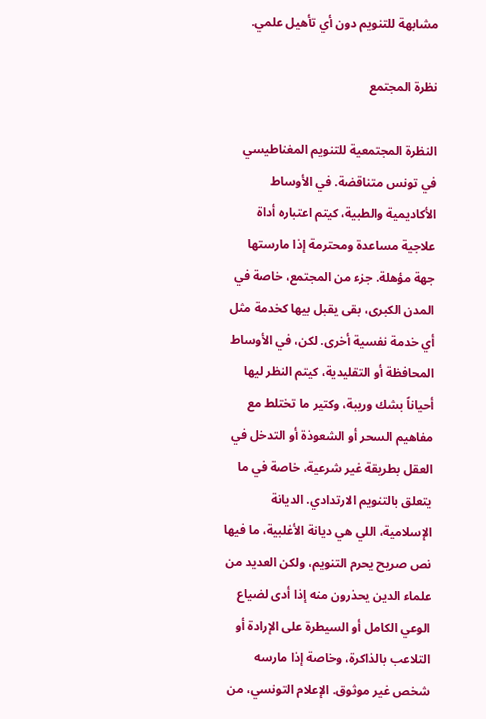مشابهة للتنويم دون أي تأهيل علمي.

نظرة المجتمع

النظرة المجتمعية للتنويم المغناطيسي في تونس متناقضة. في الأوساط الأكاديمية والطبية، كيتم اعتباره أداة علاجية مساعدة ومحترمة إذا مارستها جهة مؤهلة. جزء من المجتمع، خاصة في المدن الكبرى، بقى يقبل بيها كخدمة مثل أي خدمة نفسية أخرى. لكن، في الأوساط المحافظة أو التقليدية، كيتم النظر ليها أحياناً بشك وريبة، وكتير ما تختلط مع مفاهيم السحر أو الشعوذة أو التدخل في العقل بطريقة غير شرعية، خاصة في ما يتعلق بالتنويم الارتدادي. الديانة الإسلامية، اللي هي ديانة الأغلبية، ما فيها نص صريح يحرم التنويم، ولكن العديد من علماء الدين يحذرون منه إذا أدى لضياع الوعي الكامل أو السيطرة على الإرادة أو التلاعب بالذاكرة، وخاصة إذا مارسه شخص غير موثوق. الإعلام التونسي، من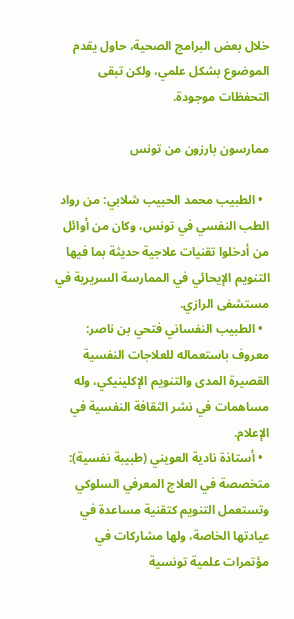خلال بعض البرامج الصحية، حاول يقدم الموضوع بشكل علمي، ولكن تبقى التحفظات موجودة.

ممارسون بارزون من تونس

  • الطبيب محمد الحبيب شلابي: من رواد الطب النفسي في تونس، وكان من أوائل من أدخلوا تقنيات علاجية حديثة بما فيها التنويم الإيحائي في الممارسة السريرية في مستشفى الرازي.
  • الطبيب النفساني فتحي بن ناصر: معروف باستعماله للعلاجات النفسية القصيرة المدى والتنويم الإكلينيكي، وله مساهمات في نشر الثقافة النفسية في الإعلام.
  • أستاذة نادية العويني (طبيبة نفسية): متخصصة في العلاج المعرفي السلوكي وتستعمل التنويم كتقنية مساعدة في عيادتها الخاصة، ولها مشاركات في مؤتمرات علمية تونسية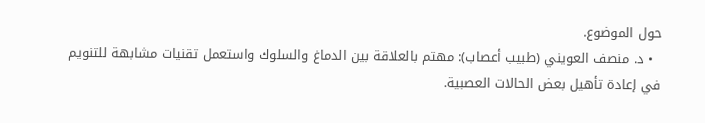حول الموضوع.
  • د. منصف العويني (طبيب أعصاب): مهتم بالعلاقة بين الدماغ والسلوك واستعمل تقنيات مشابهة للتنويم في إعادة تأهيل بعض الحالات العصبية.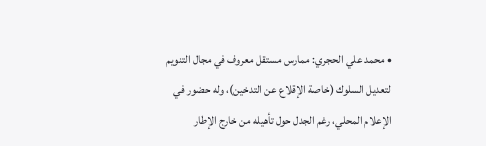• محمد علي الحجري: ممارس مستقل معروف في مجال التنويم لتعديل السلوك (خاصة الإقلاع عن التدخين)، وله حضور في الإعلام المحلي، رغم الجدل حول تأهيله من خارج الإطار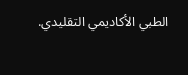الطبي الأكاديمي التقليدي.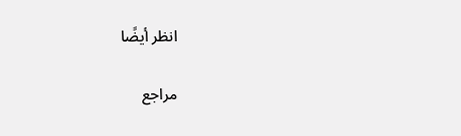انظر أيضًا

مراجع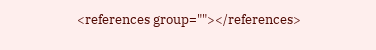<references group=""></references>